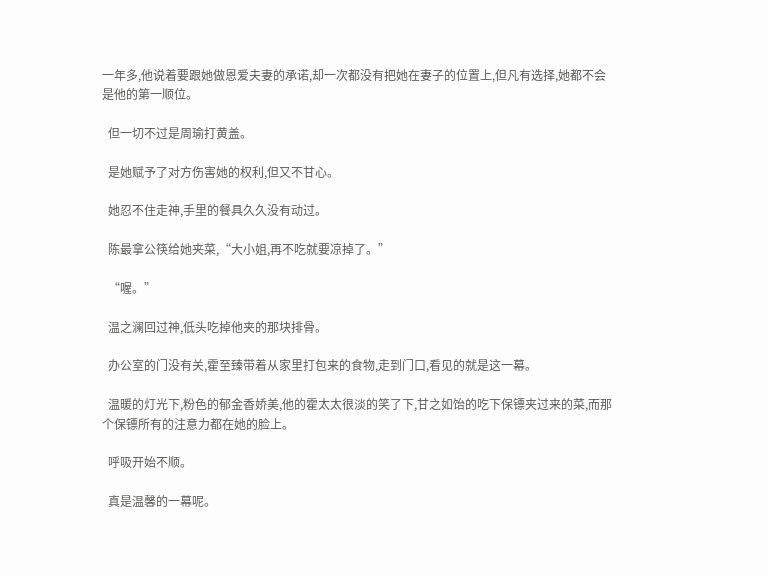一年多,他说着要跟她做恩爱夫妻的承诺,却一次都没有把她在妻子的位置上,但凡有选择,她都不会是他的第一顺位。

  但一切不过是周瑜打黄盖。

  是她赋予了对方伤害她的权利,但又不甘心。

  她忍不住走神,手里的餐具久久没有动过。

  陈最拿公筷给她夹菜,“大小姐,再不吃就要凉掉了。”

  “喔。”

  温之澜回过神,低头吃掉他夹的那块排骨。

  办公室的门没有关,霍至臻带着从家里打包来的食物,走到门口,看见的就是这一幕。

  温暖的灯光下,粉色的郁金香娇美,他的霍太太很淡的笑了下,甘之如饴的吃下保镖夹过来的菜,而那个保镖所有的注意力都在她的脸上。

  呼吸开始不顺。

  真是温馨的一幕呢。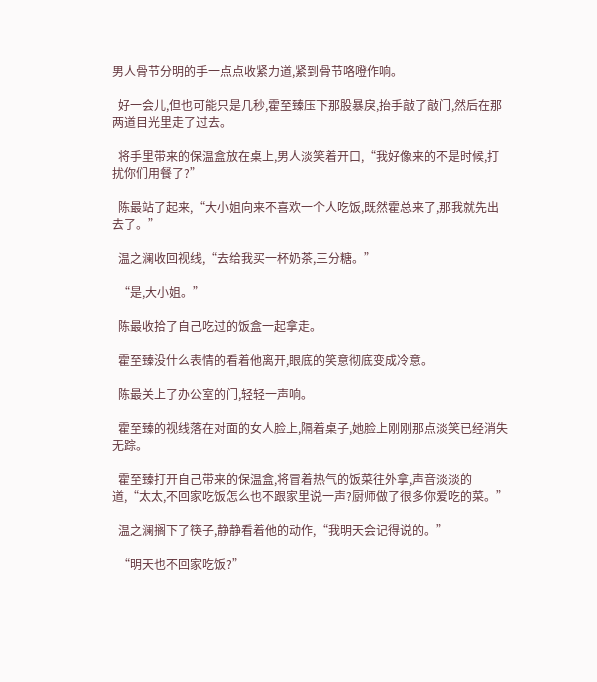男人骨节分明的手一点点收紧力道,紧到骨节咯噔作响。

  好一会儿,但也可能只是几秒,霍至臻压下那股暴戾,抬手敲了敲门,然后在那两道目光里走了过去。

  将手里带来的保温盒放在桌上,男人淡笑着开口,“我好像来的不是时候,打扰你们用餐了?”

  陈最站了起来,“大小姐向来不喜欢一个人吃饭,既然霍总来了,那我就先出去了。”

  温之澜收回视线,“去给我买一杯奶茶,三分糖。”

  “是,大小姐。”

  陈最收拾了自己吃过的饭盒一起拿走。

  霍至臻没什么表情的看着他离开,眼底的笑意彻底变成冷意。

  陈最关上了办公室的门,轻轻一声响。

  霍至臻的视线落在对面的女人脸上,隔着桌子,她脸上刚刚那点淡笑已经消失无踪。

  霍至臻打开自己带来的保温盒,将冒着热气的饭菜往外拿,声音淡淡的道,“太太,不回家吃饭怎么也不跟家里说一声?厨师做了很多你爱吃的菜。”

  温之澜搁下了筷子,静静看着他的动作,“我明天会记得说的。”

  “明天也不回家吃饭?”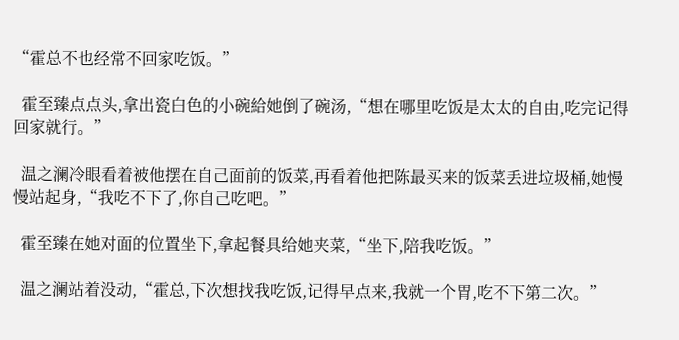“霍总不也经常不回家吃饭。”

  霍至臻点点头,拿出瓷白色的小碗給她倒了碗汤,“想在哪里吃饭是太太的自由,吃完记得回家就行。”

  温之澜冷眼看着被他摆在自己面前的饭菜,再看着他把陈最买来的饭菜丢进垃圾桶,她慢慢站起身,“我吃不下了,你自己吃吧。”

  霍至臻在她对面的位置坐下,拿起餐具给她夹菜,“坐下,陪我吃饭。”

  温之澜站着没动,“霍总,下次想找我吃饭,记得早点来,我就一个胃,吃不下第二次。”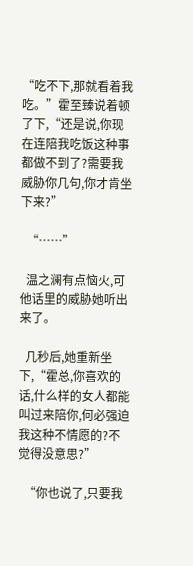“吃不下,那就看着我吃。”霍至臻说着顿了下,“还是说,你现在连陪我吃饭这种事都做不到了?需要我威胁你几句,你才肯坐下来?”

  “……”

  温之澜有点恼火,可他话里的威胁她听出来了。

  几秒后,她重新坐下,“霍总,你喜欢的话,什么样的女人都能叫过来陪你,何必强迫我这种不情愿的?不觉得没意思?”

  “你也说了,只要我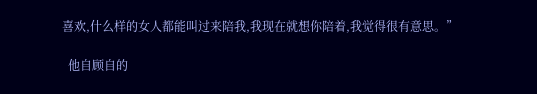喜欢,什么样的女人都能叫过来陪我,我现在就想你陪着,我觉得很有意思。”

  他自顾自的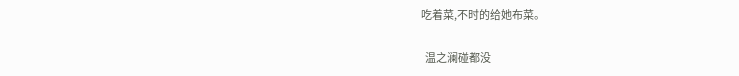吃着菜,不时的给她布菜。

  温之澜碰都没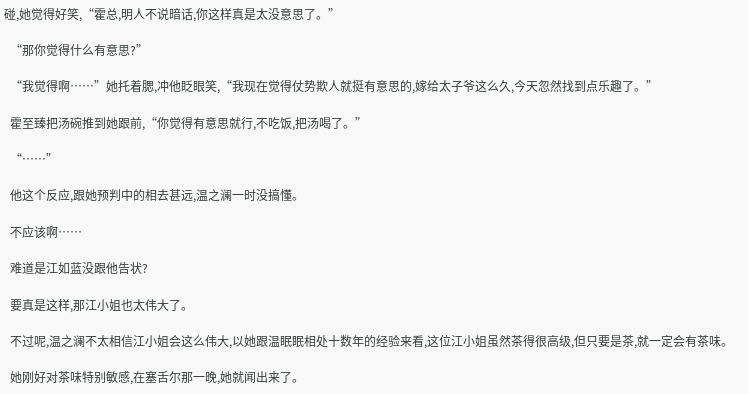碰,她觉得好笑,“霍总,明人不说暗话,你这样真是太没意思了。”

  “那你觉得什么有意思?”

  “我觉得啊……”她托着腮,冲他眨眼笑,“我现在觉得仗势欺人就挺有意思的,嫁给太子爷这么久,今天忽然找到点乐趣了。”

  霍至臻把汤碗推到她跟前,“你觉得有意思就行,不吃饭,把汤喝了。”

  “……”

  他这个反应,跟她预判中的相去甚远,温之澜一时没搞懂。

  不应该啊……

  难道是江如蓝没跟他告状?

  要真是这样,那江小姐也太伟大了。

  不过呢,温之澜不太相信江小姐会这么伟大,以她跟温眠眠相处十数年的经验来看,这位江小姐虽然茶得很高级,但只要是茶,就一定会有茶味。

  她刚好对茶味特别敏感,在塞舌尔那一晚,她就闻出来了。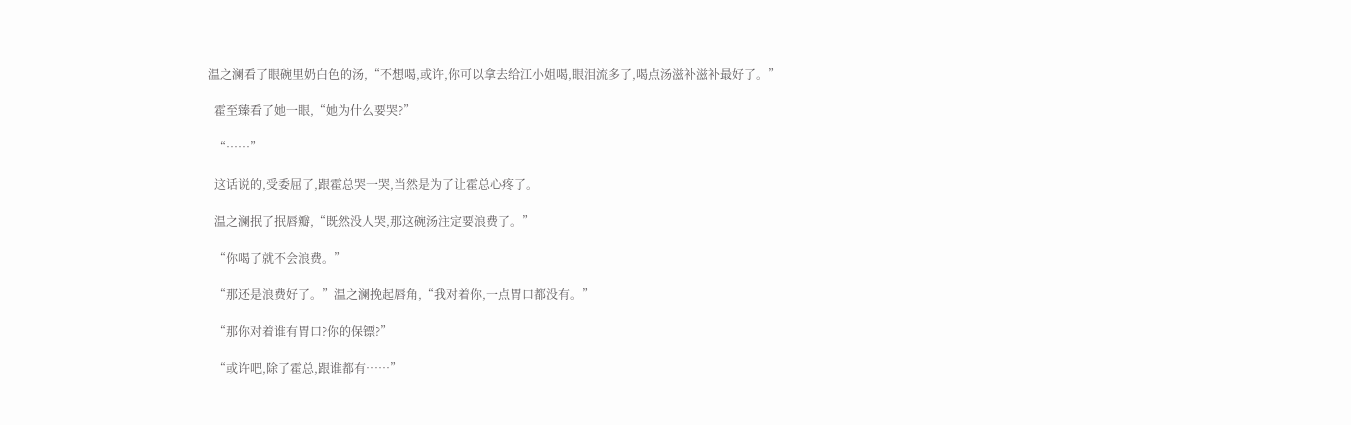温之澜看了眼碗里奶白色的汤,“不想喝,或许,你可以拿去给江小姐喝,眼泪流多了,喝点汤滋补滋补最好了。”

  霍至臻看了她一眼,“她为什么要哭?”

  “……”

  这话说的,受委屈了,跟霍总哭一哭,当然是为了让霍总心疼了。

  温之澜抿了抿唇瓣,“既然没人哭,那这碗汤注定要浪费了。”

  “你喝了就不会浪费。”

  “那还是浪费好了。”温之澜挽起唇角,“我对着你,一点胃口都没有。”

  “那你对着谁有胃口?你的保镖?”

  “或许吧,除了霍总,跟谁都有……”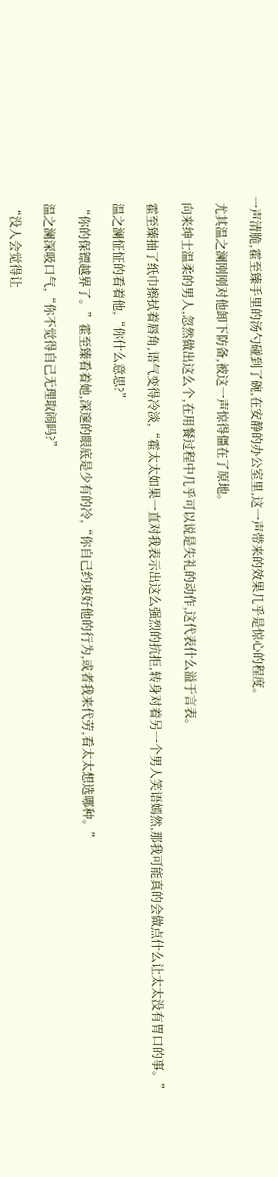一声清脆,霍至臻手里的汤勺碰到了碗,在安静的办公室里,这一声带来的效果几乎是惊心的程度。

  尤其温之澜刚刚对他卸下防备,被这一声惊得僵在了原地。

  向来绅士温柔的男人,忽然做出这么个,在用餐过程中几乎可以说是失礼的动作,这代表什么溢于言表。

  霍至臻抽了纸巾擦拭着唇角,语气变得冷淡,“霍太太如果一直对我表示出这么强烈的抗拒,转身对着另一个男人笑语嫣然,那我可能真的会做点什么让太太没有胃口的事。”

  温之澜怔怔的看着他,“你什么意思?”

  “你的保镖越界了。”霍至臻看着她,深邃的眼底是少有的冷,“你自己约束好他的行为,或者我来代劳,看太太想选哪种。”

  温之澜深吸口气,“你不觉得自己无理取闹吗?”

  “没人会觉得让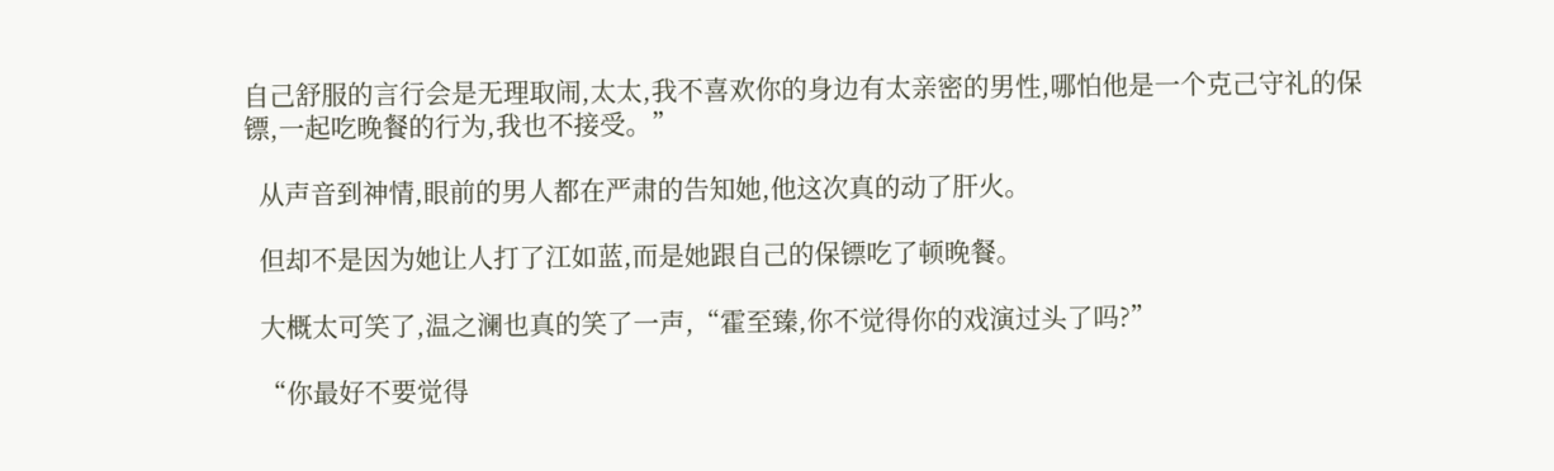自己舒服的言行会是无理取闹,太太,我不喜欢你的身边有太亲密的男性,哪怕他是一个克己守礼的保镖,一起吃晚餐的行为,我也不接受。”

  从声音到神情,眼前的男人都在严肃的告知她,他这次真的动了肝火。

  但却不是因为她让人打了江如蓝,而是她跟自己的保镖吃了顿晚餐。

  大概太可笑了,温之澜也真的笑了一声,“霍至臻,你不觉得你的戏演过头了吗?”

  “你最好不要觉得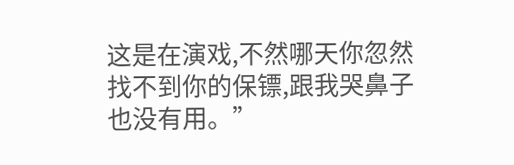这是在演戏,不然哪天你忽然找不到你的保镖,跟我哭鼻子也没有用。”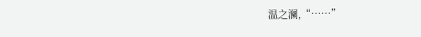温之澜,“……”